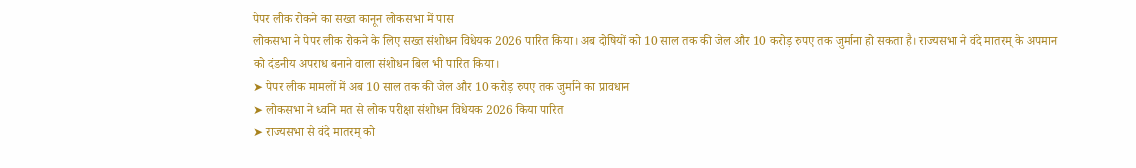पेपर लीक रोकने का सख्त कानून लोकसभा में पास
लोकसभा ने पेपर लीक रोकने के लिए सख्त संशोधन विधेयक 2026 पारित किया। अब दोषियों को 10 साल तक की जेल और 10 करोड़ रुपए तक जुर्माना हो सकता है। राज्यसभा ने वंदे मातरम् के अपमान को दंडनीय अपराध बनाने वाला संशोधन बिल भी पारित किया।
➤ पेपर लीक मामलों में अब 10 साल तक की जेल और 10 करोड़ रुपए तक जुर्माने का प्रावधान
➤ लोकसभा ने ध्वनि मत से लोक परीक्षा संशोधन विधेयक 2026 किया पारित
➤ राज्यसभा से वंदे मातरम् को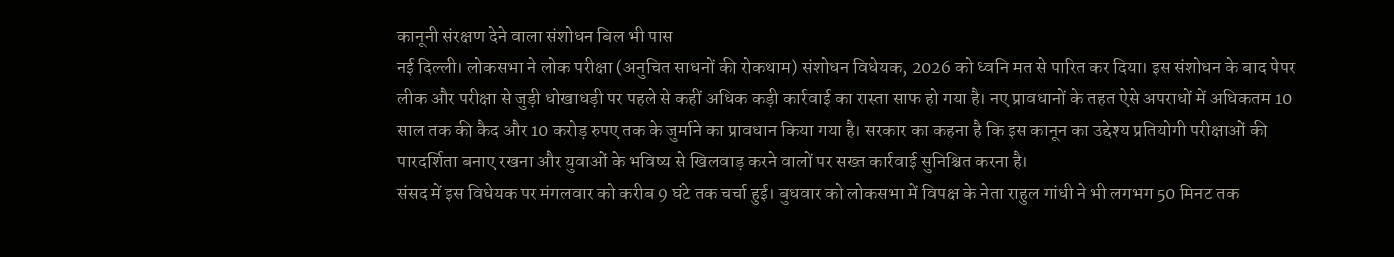कानूनी संरक्षण देने वाला संशोधन बिल भी पास
नई दिल्ली। लोकसभा ने लोक परीक्षा (अनुचित साधनों की रोकथाम) संशोधन विधेयक, 2026 को ध्वनि मत से पारित कर दिया। इस संशोधन के बाद पेपर लीक और परीक्षा से जुड़ी धोखाधड़ी पर पहले से कहीं अधिक कड़ी कार्रवाई का रास्ता साफ हो गया है। नए प्रावधानों के तहत ऐसे अपराधों में अधिकतम 10 साल तक की कैद और 10 करोड़ रुपए तक के जुर्माने का प्रावधान किया गया है। सरकार का कहना है कि इस कानून का उद्देश्य प्रतियोगी परीक्षाओं की पारदर्शिता बनाए रखना और युवाओं के भविष्य से खिलवाड़ करने वालों पर सख्त कार्रवाई सुनिश्चित करना है।
संसद में इस विधेयक पर मंगलवार को करीब 9 घंटे तक चर्चा हुई। बुधवार को लोकसभा में विपक्ष के नेता राहुल गांधी ने भी लगभग 50 मिनट तक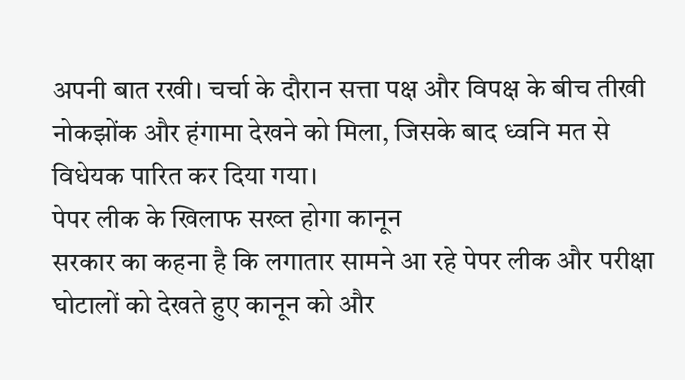अपनी बात रखी। चर्चा के दौरान सत्ता पक्ष और विपक्ष के बीच तीखी नोकझोंक और हंगामा देखने को मिला, जिसके बाद ध्वनि मत से विधेयक पारित कर दिया गया।
पेपर लीक के खिलाफ सख्त होगा कानून
सरकार का कहना है कि लगातार सामने आ रहे पेपर लीक और परीक्षा घोटालों को देखते हुए कानून को और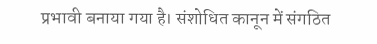प्रभावी बनाया गया है। संशोधित कानून में संगठित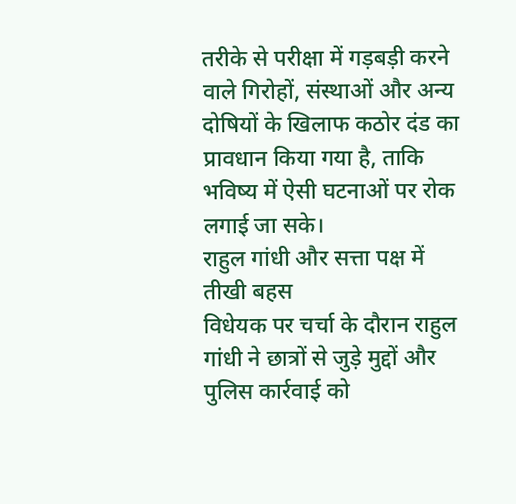तरीके से परीक्षा में गड़बड़ी करने वाले गिरोहों, संस्थाओं और अन्य दोषियों के खिलाफ कठोर दंड का प्रावधान किया गया है, ताकि भविष्य में ऐसी घटनाओं पर रोक लगाई जा सके।
राहुल गांधी और सत्ता पक्ष में तीखी बहस
विधेयक पर चर्चा के दौरान राहुल गांधी ने छात्रों से जुड़े मुद्दों और पुलिस कार्रवाई को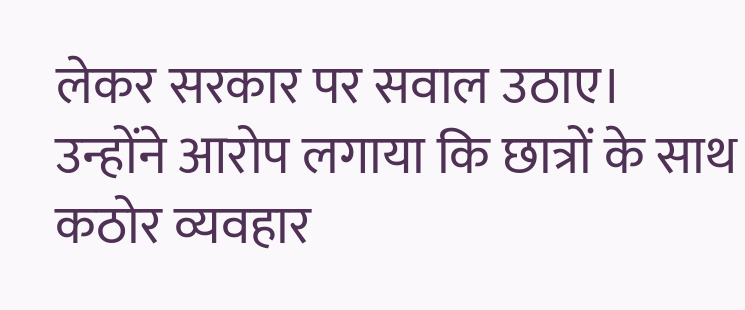लेकर सरकार पर सवाल उठाए। उन्होंने आरोप लगाया कि छात्रों के साथ कठोर व्यवहार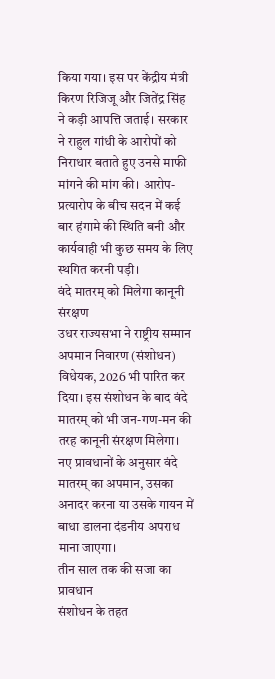किया गया। इस पर केंद्रीय मंत्री किरण रिजिजू और जितेंद्र सिंह ने कड़ी आपत्ति जताई। सरकार ने राहुल गांधी के आरोपों को निराधार बताते हुए उनसे माफी मांगने की मांग की। आरोप-प्रत्यारोप के बीच सदन में कई बार हंगामे की स्थिति बनी और कार्यवाही भी कुछ समय के लिए स्थगित करनी पड़ी।
वंदे मातरम् को मिलेगा कानूनी संरक्षण
उधर राज्यसभा ने राष्ट्रीय सम्मान अपमान निवारण (संशोधन) विधेयक, 2026 भी पारित कर दिया। इस संशोधन के बाद वंदे मातरम् को भी जन-गण-मन की तरह कानूनी संरक्षण मिलेगा। नए प्रावधानों के अनुसार वंदे मातरम् का अपमान, उसका अनादर करना या उसके गायन में बाधा डालना दंडनीय अपराध माना जाएगा।
तीन साल तक की सजा का प्रावधान
संशोधन के तहत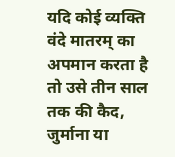यदि कोई व्यक्ति वंदे मातरम् का अपमान करता है तो उसे तीन साल तक की कैद, जुर्माना या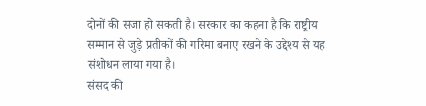दोनों की सजा हो सकती है। सरकार का कहना है कि राष्ट्रीय सम्मान से जुड़े प्रतीकों की गरिमा बनाए रखने के उद्देश्य से यह संशोधन लाया गया है।
संसद की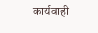कार्यवाही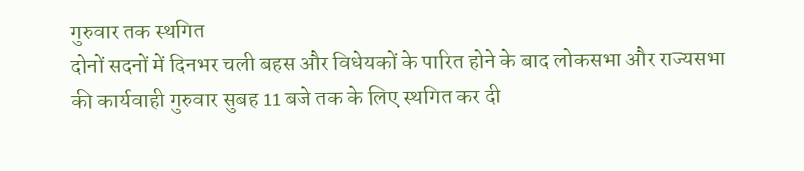गुरुवार तक स्थगित
दोनों सदनों में दिनभर चली बहस और विधेयकों के पारित होने के बाद लोकसभा और राज्यसभा की कार्यवाही गुरुवार सुबह 11 बजे तक के लिए स्थगित कर दी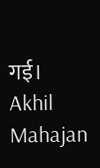गई।
Akhil Mahajan